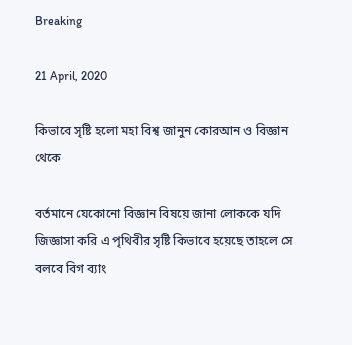Breaking

21 April, 2020

কিভাবে সৃষ্টি হলো মহা বিশ্ব জানুন কোরআন ও বিজ্ঞান থেকে

বর্তমানে যেকোনো বিজ্ঞান বিষয়ে জানা লোককে যদি জিজ্ঞাসা করি এ পৃথিবীর সৃষ্টি কিভাবে হয়েছে তাহলে সে বলবে বিগ ব্যাং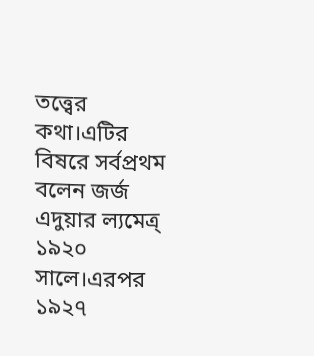তত্ত্বের কথা।এটির বিষরে সর্বপ্রথম বলেন জর্জ এদুয়ার ল্যমেত্র্ ১৯২০ সালে।এরপর ১৯২৭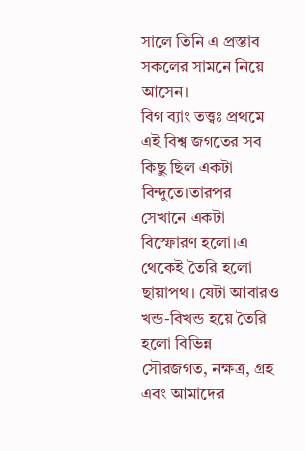সালে তিনি এ প্রস্তাব সকলের সামনে নিয়ে আসেন।
বিগ ব্যাং তত্ত্বঃ প্রথমে এই বিশ্ব জগতের সব কিছু ছিল একটা বিন্দুতে।তারপর সেখানে একটা বিস্ফোরণ হলো।এ থেকেই তৈরি হলো ছায়াপথ। যেটা আবারও খন্ড-বিখন্ড হয়ে তৈরি হলো বিভিন্ন সৌরজগত, নক্ষত্র, গ্রহ এবং আমাদের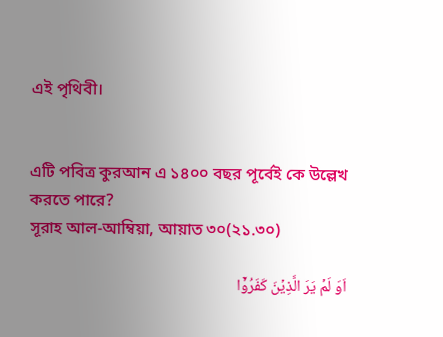এই পৃথিবী।


এটি পবিত্র কুরআন এ ১৪০০ বছর পূর্বেই কে উল্লেখ করতে পারে?
সূরাহ আল-আম্বিয়া, আয়াত ৩০(২১.৩০)

اَوَ لَمۡ یَرَ الَّذِیۡنَ کَفَرُوۡۤا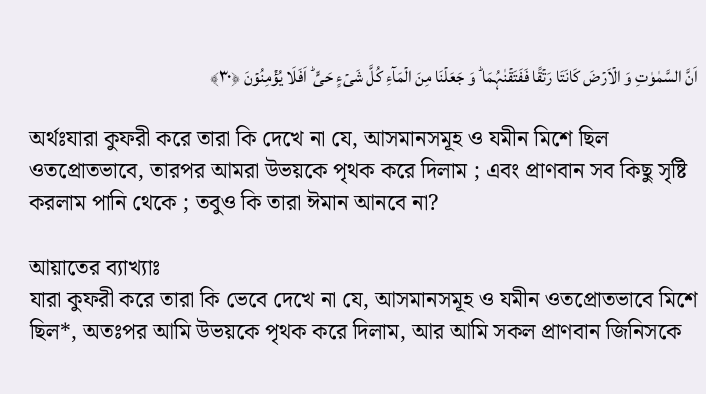اَنَّ السَّمٰوٰتِ وَ الۡاَرۡضَ کَانَتَا رَتۡقًا فَفَتَقۡنٰہُمَا ؕ وَ جَعَلۡنَا مِنَ الۡمَآءِ کُلَّ شَیۡءٍ حَیٍّ ؕ اَفَلَا یُؤۡمِنُوۡنَ ﴿۳۰﴾

অর্থঃযারা কুফরী করে তারা কি দেখে না যে, আসমানসমূহ ও যমীন মিশে ছিল ওতপ্রোতভাবে, তারপর আমরা উভয়কে পৃথক করে দিলাম ; এবং প্রাণবান সব কিছু সৃষ্টি করলাম পানি থেকে ; তবুও কি তারা ঈমান আনবে না?

আয়াতের ব্যাখ্যাঃ
যারা কুফরী করে তারা কি ভেবে দেখে না যে, আসমানসমূহ ও যমীন ওতপ্রোতভাবে মিশে ছিল*, অতঃপর আমি উভয়কে পৃথক করে দিলাম, আর আমি সকল প্রাণবান জিনিসকে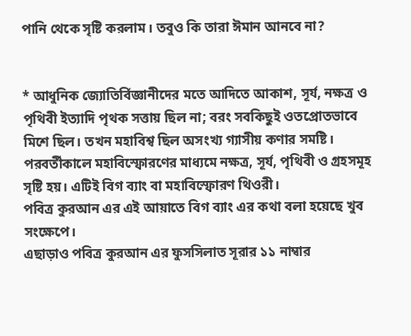পানি থেকে সৃষ্টি করলাম। তবুও কি তারা ঈমান আনবে না?


* আধুনিক জ্যোতির্বিজ্ঞানীদের মতে আদিতে আকাশ, সূর্য, নক্ষত্র ও পৃথিবী ইত্যাদি পৃথক সত্তায় ছিল না; বরং সবকিছুই ওতপ্রোতভাবে মিশে ছিল। তখন মহাবিশ্ব ছিল অসংখ্য গ্যাসীয় কণার সমষ্টি। পরবর্তীকালে মহাবিস্ফোরণের মাধ্যমে নক্ষত্র, সূর্য, পৃথিবী ও গ্রহসমূহ সৃষ্টি হয়। এটিই বিগ ব্যাং বা মহাবিস্ফোরণ থিওরী।
পবিত্র কুরআন এর এই আয়াতে বিগ ব্যাং এর কথা বলা হয়েছে খুব সংক্ষেপে।
এছাড়াও পবিত্র কুরআন এর ফুসসিলাত সূরার ১১ নাম্বার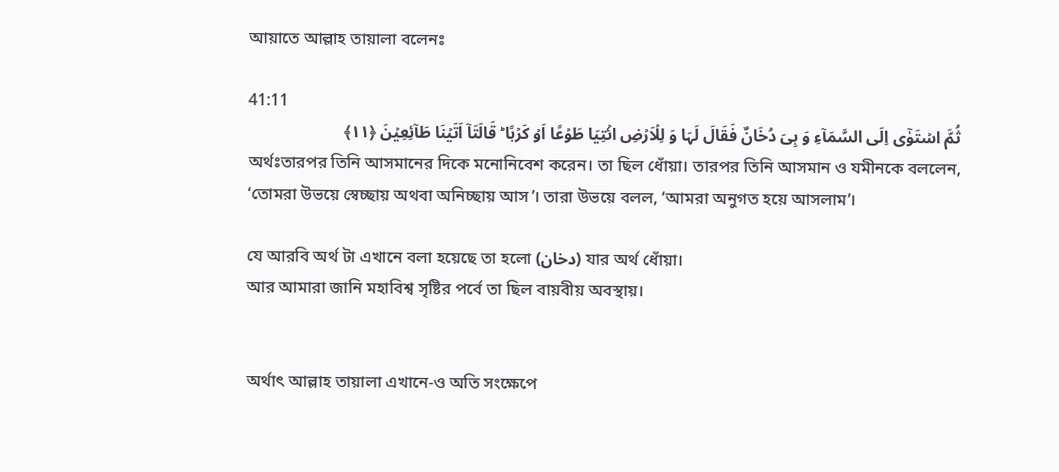আয়াতে আল্লাহ তায়ালা বলেনঃ

41:11
ثُمَّ اسۡتَوٰۤی اِلَی السَّمَآءِ وَ ہِیَ دُخَانٌ فَقَالَ لَہَا وَ لِلۡاَرۡضِ ائۡتِیَا طَوۡعًا اَوۡ کَرۡہًا ؕ قَالَتَاۤ اَتَیۡنَا طَآئِعِیۡنَ ﴿۱۱﴾
অর্থঃতারপর তিনি আসমানের দিকে মনোনিবেশ করেন। তা ছিল ধোঁয়া। তারপর তিনি আসমান ও যমীনকে বললেন, ‘তোমরা উভয়ে স্বেচ্ছায় অথবা অনিচ্ছায় আস’। তারা উভয়ে বলল, ‘আমরা অনুগত হয়ে আসলাম’।

যে আরবি অর্থ টা এখানে বলা হয়েছে তা হলো (دخان) যার অর্থ ধোঁয়া।
আর আমারা জানি মহাবিশ্ব সৃষ্টির পর্বে তা ছিল বায়বীয় অবস্থায়।


অর্থাৎ আল্লাহ তায়ালা এখানে-ও অতি সংক্ষেপে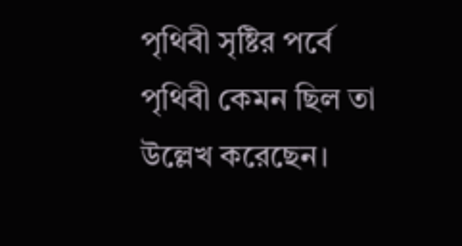পৃথিবী সৃষ্টির পর্বে পৃথিবী কেমন ছিল তা উল্লেখ করেছেন।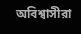অবিশ্বাসীরা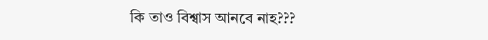কি তাও বিশ্বাস আনবে নাহ???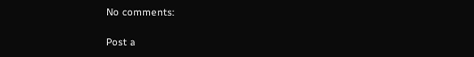No comments:

Post a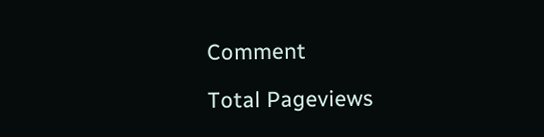Comment

Total Pageviews